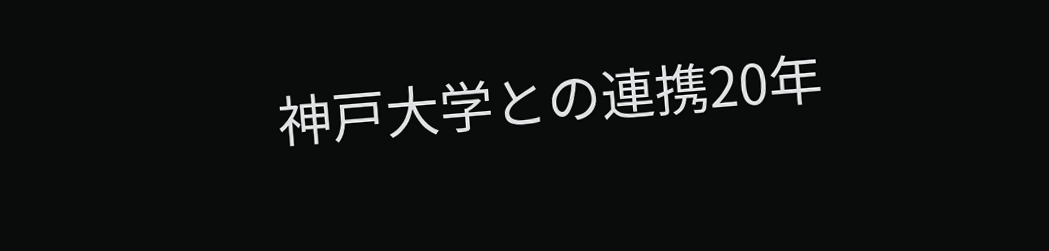神戸大学との連携20年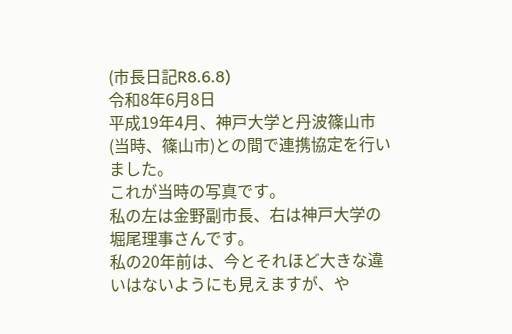(市長日記R8.6.8)
令和8年6月8日
平成19年4月、神戸大学と丹波篠山市(当時、篠山市)との間で連携協定を行いました。
これが当時の写真です。
私の左は金野副市長、右は神戸大学の堀尾理事さんです。
私の20年前は、今とそれほど大きな違いはないようにも見えますが、や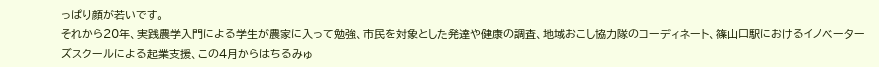っぱり顔が若いです。
それから20年、実践農学入門による学生が農家に入って勉強、市民を対象とした発達や健康の調査、地域おこし協力隊のコーディネート、篠山口駅におけるイノベーターズスクールによる起業支援、この4月からはちるみゅ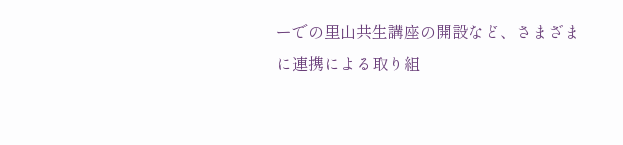ーでの里山共生講座の開設など、さまざまに連携による取り組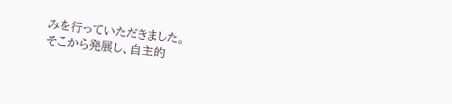みを行っていただきました。
そこから発展し、自主的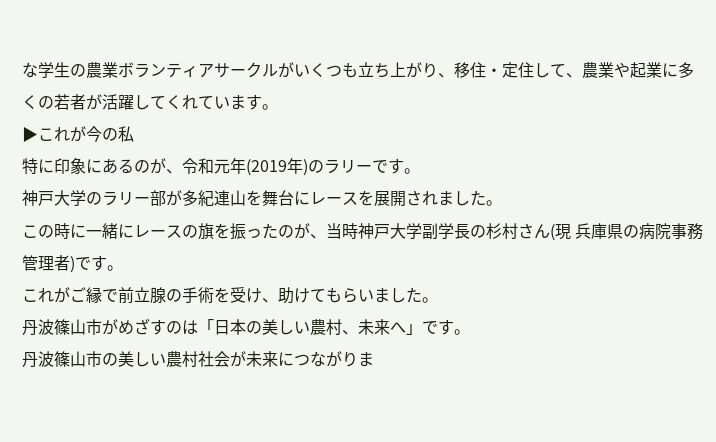な学生の農業ボランティアサークルがいくつも立ち上がり、移住・定住して、農業や起業に多くの若者が活躍してくれています。
▶これが今の私
特に印象にあるのが、令和元年(2019年)のラリーです。
神戸大学のラリー部が多紀連山を舞台にレースを展開されました。
この時に一緒にレースの旗を振ったのが、当時神戸大学副学長の杉村さん(現 兵庫県の病院事務管理者)です。
これがご縁で前立腺の手術を受け、助けてもらいました。
丹波篠山市がめざすのは「日本の美しい農村、未来へ」です。
丹波篠山市の美しい農村社会が未来につながりま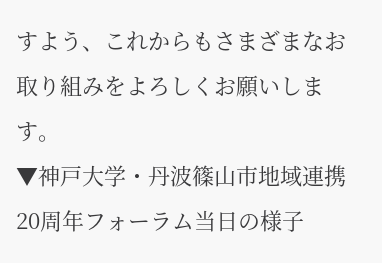すよう、これからもさまざまなお取り組みをよろしくお願いします。
▼神戸大学・丹波篠山市地域連携20周年フォーラム当日の様子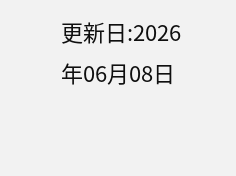更新日:2026年06月08日